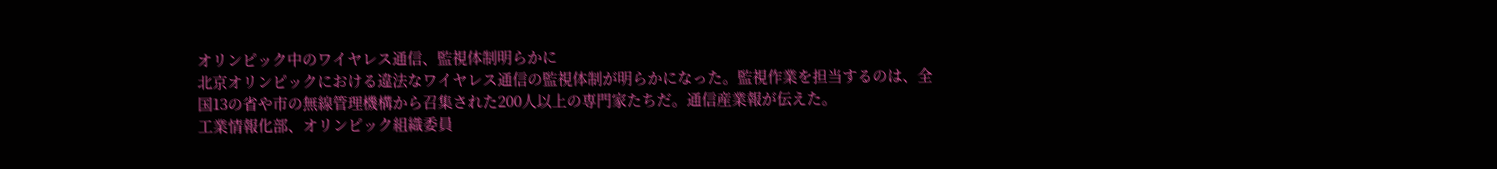オリンピック中のワイヤレス通信、監視体制明らかに
北京オリンピックにおける違法なワイヤレス通信の監視体制が明らかになった。監視作業を担当するのは、全国13の省や市の無線管理機構から召集された200人以上の専門家たちだ。通信産業報が伝えた。
工業情報化部、オリンピック組織委員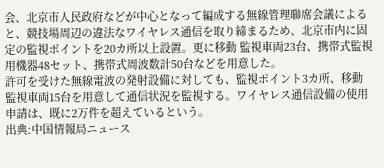会、北京市人民政府などが中心となって編成する無線管理聯席会議によると、競技場周辺の違法なワイヤレス通信を取り締まるため、北京市内に固定の監視ポイントを20カ所以上設置。更に移動 監視車両23台、携帯式監視用機器48セット、携帯式周波数計50台などを用意した。
許可を受けた無線電波の発射設備に対しても、監視ポイント3カ所、移動監視車両15台を用意して通信状況を監視する。ワイヤレス通信設備の使用申請は、既に2万件を超えているという。
出典:中国情報局ニュース